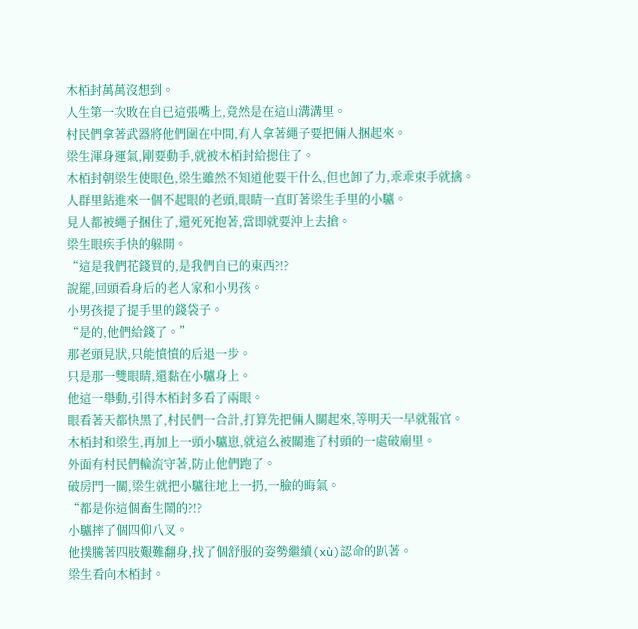木栢封萬萬沒想到。
人生第一次敗在自已這張嘴上,竟然是在這山溝溝里。
村民們拿著武器將他們圍在中間,有人拿著繩子要把倆人捆起來。
梁生渾身運氣,剛要動手,就被木栢封給摁住了。
木栢封朝梁生使眼色,梁生雖然不知道他要干什么,但也卸了力,乖乖束手就擒。
人群里鉆進來一個不起眼的老頭,眼睛一直盯著梁生手里的小驢。
見人都被繩子捆住了,還死死抱著,當即就要沖上去搶。
梁生眼疾手快的躲開。
“這是我們花錢買的,是我們自已的東西?!?
說罷,回頭看身后的老人家和小男孩。
小男孩提了提手里的錢袋子。
“是的,他們給錢了。”
那老頭見狀,只能憤憤的后退一步。
只是那一雙眼睛,還黏在小驢身上。
他這一舉動,引得木栢封多看了兩眼。
眼看著天都快黑了,村民們一合計,打算先把倆人關起來,等明天一早就報官。
木栢封和梁生,再加上一頭小驢崽,就這么被關進了村頭的一處破廟里。
外面有村民們輪流守著,防止他們跑了。
破房門一關,梁生就把小驢往地上一扔,一臉的晦氣。
“都是你這個畜生鬧的?!?
小驢摔了個四仰八叉。
他撲騰著四肢艱難翻身,找了個舒服的姿勢繼續(xù)認命的趴著。
梁生看向木栢封。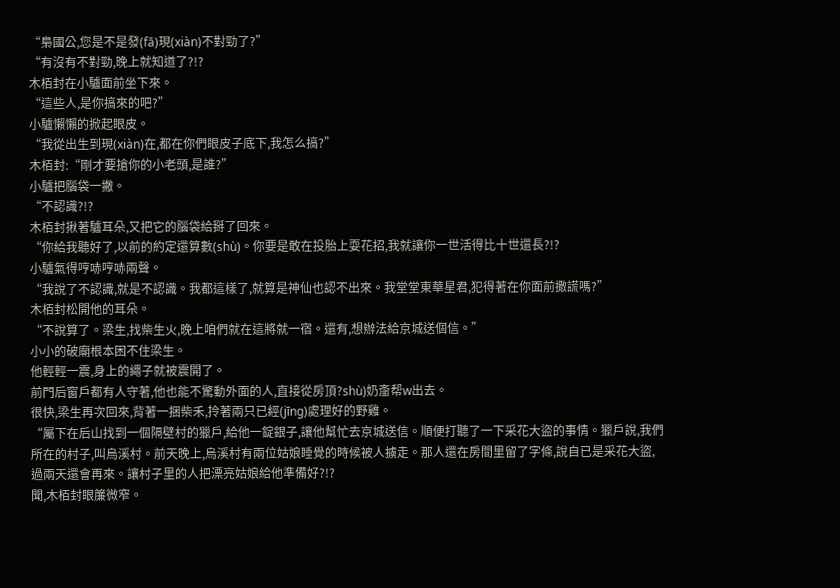“梟國公,您是不是發(fā)現(xiàn)不對勁了?”
“有沒有不對勁,晚上就知道了?!?
木栢封在小驢面前坐下來。
“這些人,是你搞來的吧?”
小驢懶懶的掀起眼皮。
“我從出生到現(xiàn)在,都在你們眼皮子底下,我怎么搞?”
木栢封:“剛才要搶你的小老頭,是誰?”
小驢把腦袋一撇。
“不認識?!?
木栢封揪著驢耳朵,又把它的腦袋給掰了回來。
“你給我聽好了,以前的約定還算數(shù)。你要是敢在投胎上耍花招,我就讓你一世活得比十世還長?!?
小驢氣得哼哧哼哧兩聲。
“我說了不認識,就是不認識。我都這樣了,就算是神仙也認不出來。我堂堂東華星君,犯得著在你面前撒謊嗎?”
木栢封松開他的耳朵。
“不說算了。梁生,找柴生火,晚上咱們就在這將就一宿。還有,想辦法給京城送個信。”
小小的破廟根本困不住梁生。
他輕輕一震,身上的繩子就被震開了。
前門后窗戶都有人守著,他也能不驚動外面的人,直接從房頂?shù)奶齑帮w出去。
很快,梁生再次回來,背著一捆柴禾,拎著兩只已經(jīng)處理好的野雞。
“屬下在后山找到一個隔壁村的獵戶,給他一錠銀子,讓他幫忙去京城送信。順便打聽了一下采花大盜的事情。獵戶說,我們所在的村子,叫烏溪村。前天晚上,烏溪村有兩位姑娘睡覺的時候被人擄走。那人還在房間里留了字條,說自已是采花大盜,過兩天還會再來。讓村子里的人把漂亮姑娘給他準備好?!?
聞,木栢封眼簾微窄。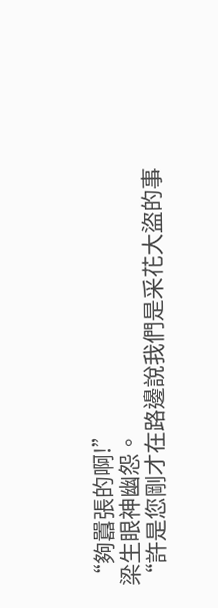“夠囂張的啊!”
梁生眼神幽怨。
“許是您剛才在路邊說我們是采花大盜的事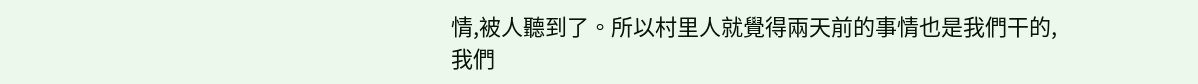情,被人聽到了。所以村里人就覺得兩天前的事情也是我們干的,我們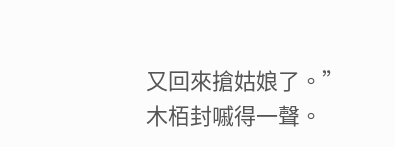又回來搶姑娘了。”
木栢封嘁得一聲。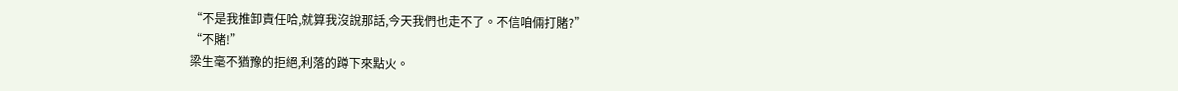“不是我推卸責任哈,就算我沒說那話,今天我們也走不了。不信咱倆打賭?”
“不賭!”
梁生毫不猶豫的拒絕,利落的蹲下來點火。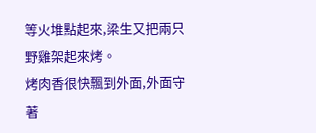等火堆點起來,梁生又把兩只野雞架起來烤。
烤肉香很快飄到外面,外面守著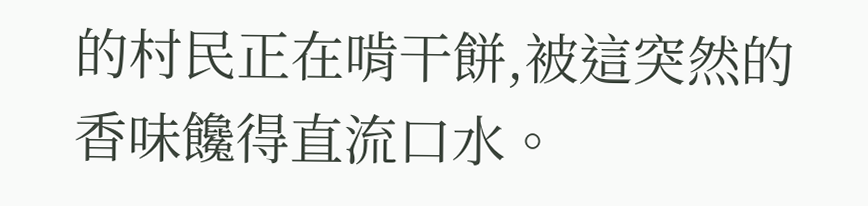的村民正在啃干餅,被這突然的香味饞得直流口水。